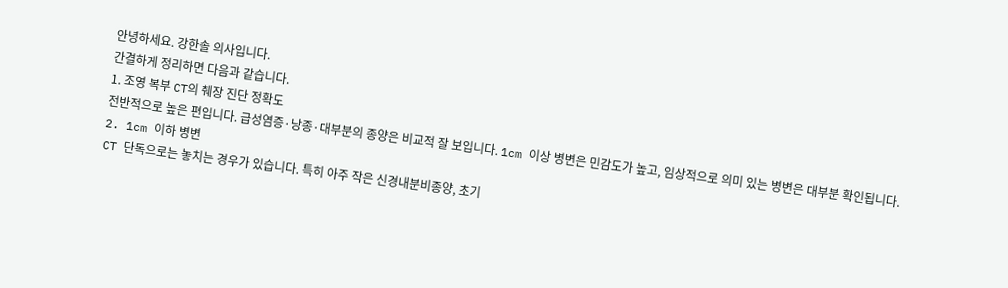안녕하세요. 강한솔 의사입니다.
간결하게 정리하면 다음과 같습니다.
1. 조영 복부 CT의 췌장 진단 정확도
전반적으로 높은 편입니다. 급성염증·낭종·대부분의 종양은 비교적 잘 보입니다. 1cm 이상 병변은 민감도가 높고, 임상적으로 의미 있는 병변은 대부분 확인됩니다.
2. 1cm 이하 병변
CT 단독으로는 놓치는 경우가 있습니다. 특히 아주 작은 신경내분비종양, 초기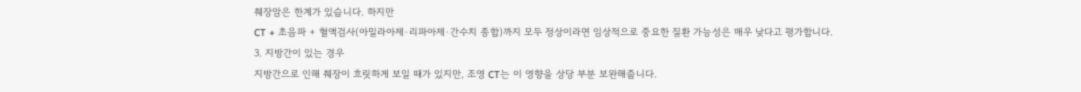췌장암은 한계가 있습니다. 하지만
CT + 초음파 + 혈액검사(아밀라아제·리파아제·간수치 종합)까지 모두 정상이라면 임상적으로 중요한 질환 가능성은 매우 낮다고 평가합니다.
3. 지방간이 있는 경우
지방간으로 인해 췌장이 흐릿하게 보일 때가 있지만, 조영 CT는 이 영향을 상당 부분 보완해줍니다.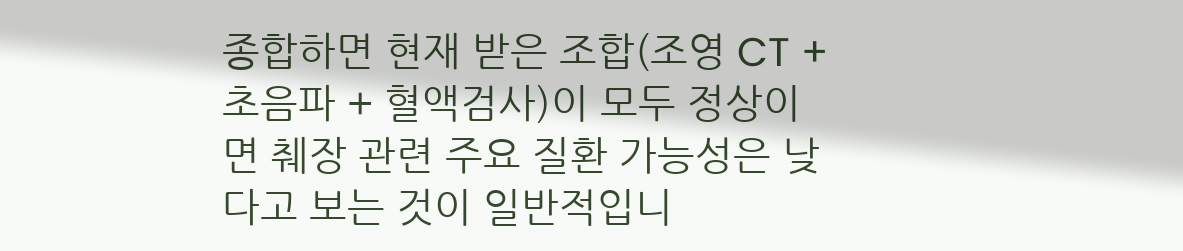종합하면 현재 받은 조합(조영 CT + 초음파 + 혈액검사)이 모두 정상이면 췌장 관련 주요 질환 가능성은 낮다고 보는 것이 일반적입니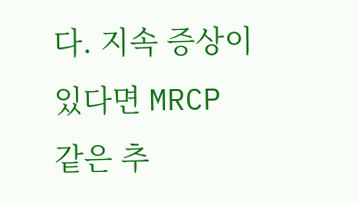다. 지속 증상이 있다면 MRCP 같은 추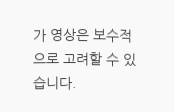가 영상은 보수적으로 고려할 수 있습니다.